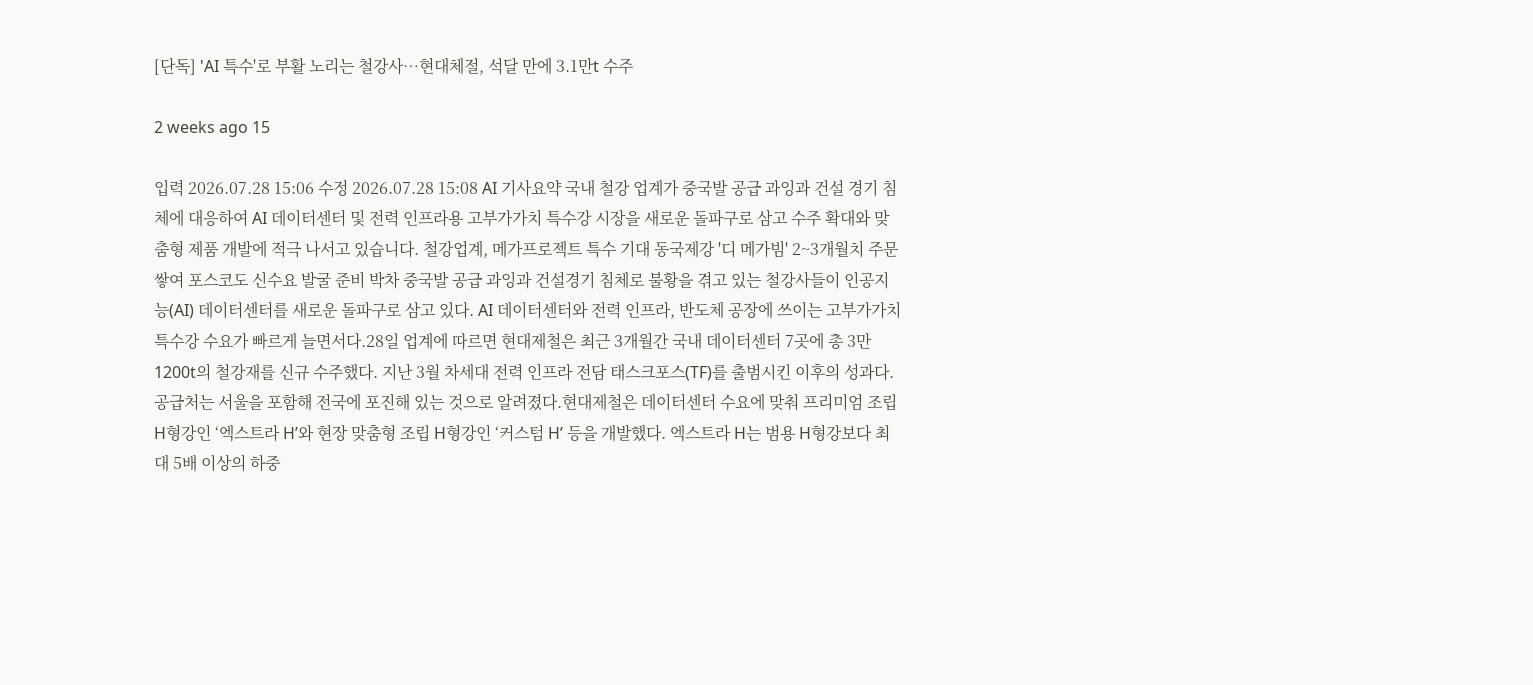[단독] 'AI 특수'로 부활 노리는 철강사…현대체절, 석달 만에 3.1만t 수주

2 weeks ago 15

입력 2026.07.28 15:06 수정 2026.07.28 15:08 AI 기사요약 국내 철강 업계가 중국발 공급 과잉과 건설 경기 침체에 대응하여 AI 데이터센터 및 전력 인프라용 고부가가치 특수강 시장을 새로운 돌파구로 삼고 수주 확대와 맞춤형 제품 개발에 적극 나서고 있습니다. 철강업계, 메가프로젝트 특수 기대 동국제강 '디 메가빔' 2~3개월치 주문 쌓여 포스코도 신수요 발굴 준비 박차 중국발 공급 과잉과 건설경기 침체로 불황을 겪고 있는 철강사들이 인공지능(AI) 데이터센터를 새로운 돌파구로 삼고 있다. AI 데이터센터와 전력 인프라, 반도체 공장에 쓰이는 고부가가치 특수강 수요가 빠르게 늘면서다.28일 업계에 따르면 현대제철은 최근 3개월간 국내 데이터센터 7곳에 총 3만1200t의 철강재를 신규 수주했다. 지난 3월 차세대 전력 인프라 전담 태스크포스(TF)를 출범시킨 이후의 성과다. 공급처는 서울을 포함해 전국에 포진해 있는 것으로 알려졌다.현대제철은 데이터센터 수요에 맞춰 프리미엄 조립 H형강인 ‘엑스트라 H’와 현장 맞춤형 조립 H형강인 ‘커스텀 H’ 등을 개발했다. 엑스트라 H는 범용 H형강보다 최대 5배 이상의 하중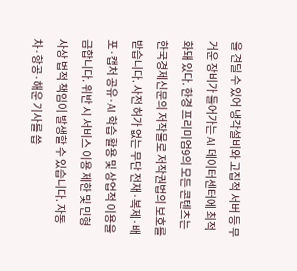을 견딜 수 있어 냉각설비와 고집적 서버 등 무거운 장비가 들어가는 AI 데이터센터에 최적화돼 있다. 한경 프리미엄9의 모든 콘텐츠는 한국경제신문의 저작물로 저작권법의 보호를 받습니다. 사전 허가 없는 무단 전재·복제·배포·캡처 공유·AI 학습 활용 및 상업적 이용을 금합니다. 위반 시 서비스 이용 제한 및 민형사상 법적 책임이 발생할 수 있습니다. 자동차·항공·해운 기사를 씁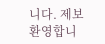니다. 제보 환영합니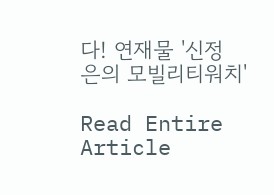다! 연재물 '신정은의 모빌리티워치'

Read Entire Article